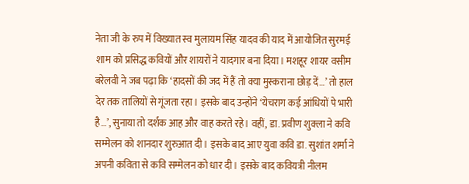नेता जी के रुप में विख्यात स्व मुलायम सिंह यादव की याद में आयोजित सुरमई शाम को प्रसिद्ध कवियों और शायरों ने यादगार बना दिया। मशहूर शायर वसीम बरेलवी ने जब पढ़ा कि ‘हादसों की जद में हैं तो क्या मुस्कराना छोड़ दें…’ तो हाल देर तक तालियों से गूंजता रहा। इसके बाद उन्होंने ‘येचराग कई आंधियों पे भारी है…’, सुनाया तो दर्शक आह और वाह करते रहे। वहीं, डा. प्रवीण शुक्ला ने कवि सम्मेलन को शानदार शुरुआत दी। इसके बाद आए युवा कवि डा. सुशांत शर्मा ने अपनी कविता से कवि सम्मेलन को धार दी। इसके बाद कवियत्री नीलम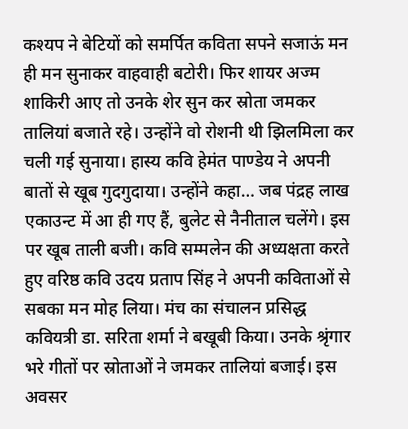कश्यप ने बेटियों को समर्पित कविता सपने सजाऊं मन ही मन सुनाकर वाहवाही बटोरी। फिर शायर अज्म शाकिरी आए तो उनके शेर सुन कर स्रोता जमकर तालियां बजाते रहे। उन्होंने वो रोशनी थी झिलमिला कर चली गई सुनाया। हास्य कवि हेमंत पाण्डेय ने अपनी बातों से खूब गुदगुदाया। उन्होंने कहा… जब पंद्रह लाख एकाउन्ट में आ ही गए हैं, बुलेट से नैनीताल चलेंगे। इस पर खूब ताली बजी। कवि सम्मलेन की अध्यक्षता करते हुए वरिष्ठ कवि उदय प्रताप सिंह ने अपनी कविताओं से सबका मन मोह लिया। मंच का संचालन प्रसिद्ध कवियत्री डा. सरिता शर्मा ने बखूबी किया। उनके श्रृंगार भरे गीतों पर स्रोताओं ने जमकर तालियां बजाई। इस अवसर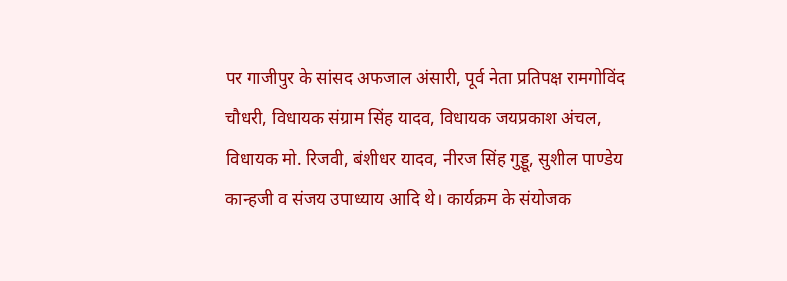पर गाजीपुर के सांसद अफजाल अंसारी, पूर्व नेता प्रतिपक्ष रामगोविंद चौधरी, विधायक संग्राम सिंह यादव, विधायक जयप्रकाश अंचल, विधायक मो. रिजवी, बंशीधर यादव, नीरज सिंह गुड्डू, सुशील पाण्डेय कान्हजी व संजय उपाध्याय आदि थे। कार्यक्रम के संयोजक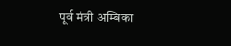पूर्व मंत्री अम्बिका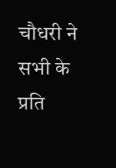चौधरी ने सभी के प्रति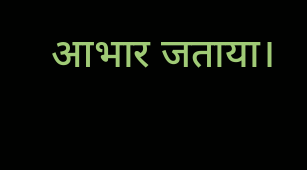आभार जताया।